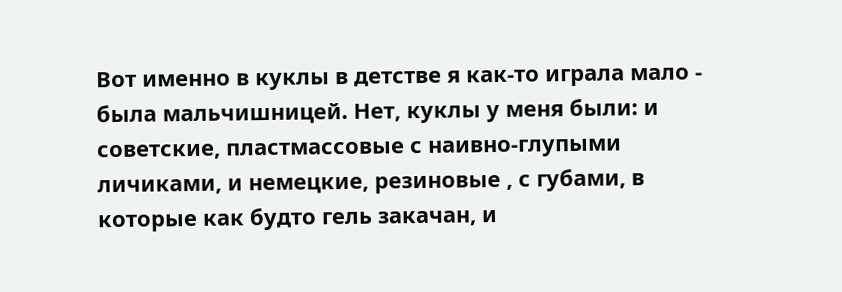Вот именно в куклы в детстве я как-то играла мало - была мальчишницей. Нет, куклы у меня были: и советские, пластмассовые с наивно-глупыми личиками, и немецкие, резиновые , с губами, в которые как будто гель закачан, и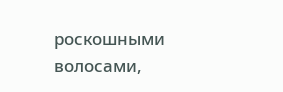роскошными волосами,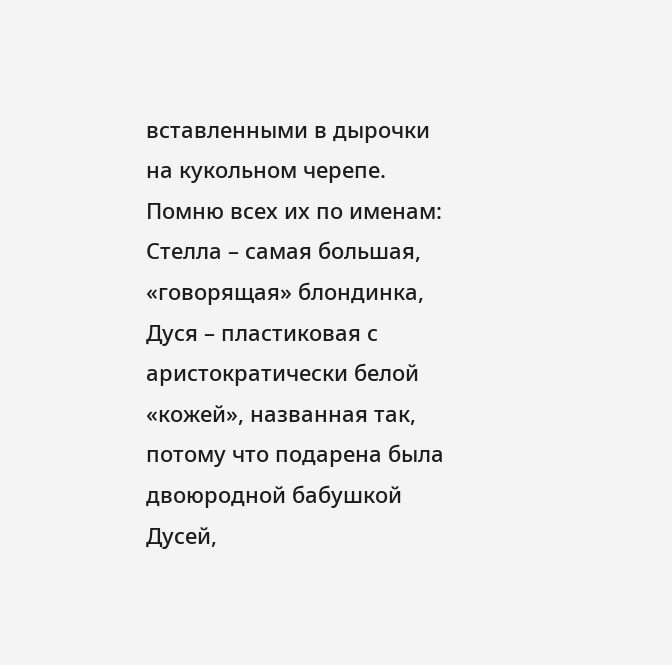вставленными в дырочки на кукольном черепе. Помню всех их по именам: Стелла – самая большая, «говорящая» блондинка, Дуся – пластиковая с аристократически белой «кожей», названная так, потому что подарена была двоюродной бабушкой Дусей,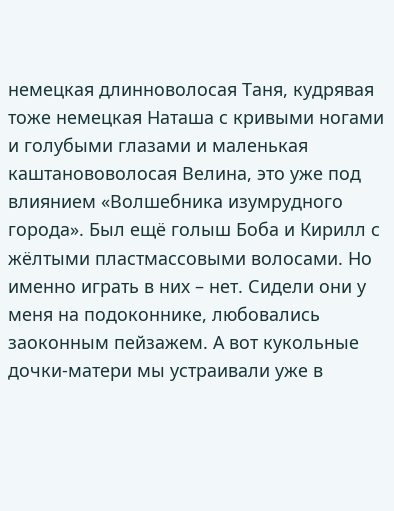немецкая длинноволосая Таня, кудрявая тоже немецкая Наташа с кривыми ногами и голубыми глазами и маленькая каштанововолосая Велина, это уже под влиянием «Волшебника изумрудного города». Был ещё голыш Боба и Кирилл с жёлтыми пластмассовыми волосами. Но именно играть в них – нет. Сидели они у меня на подоконнике, любовались заоконным пейзажем. А вот кукольные дочки-матери мы устраивали уже в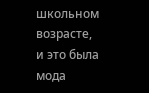школьном возрасте, и это была мода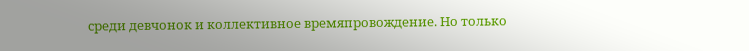среди девчонок и коллективное времяпровождение. Но только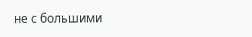не с большими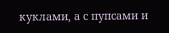куклами, а с пупсами и